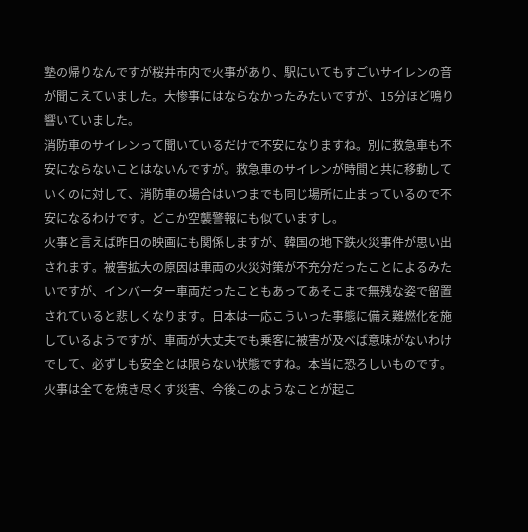塾の帰りなんですが桜井市内で火事があり、駅にいてもすごいサイレンの音が聞こえていました。大惨事にはならなかったみたいですが、15分ほど鳴り響いていました。
消防車のサイレンって聞いているだけで不安になりますね。別に救急車も不安にならないことはないんですが。救急車のサイレンが時間と共に移動していくのに対して、消防車の場合はいつまでも同じ場所に止まっているので不安になるわけです。どこか空襲警報にも似ていますし。
火事と言えば昨日の映画にも関係しますが、韓国の地下鉄火災事件が思い出されます。被害拡大の原因は車両の火災対策が不充分だったことによるみたいですが、インバーター車両だったこともあってあそこまで無残な姿で留置されていると悲しくなります。日本は一応こういった事態に備え難燃化を施しているようですが、車両が大丈夫でも乗客に被害が及べば意味がないわけでして、必ずしも安全とは限らない状態ですね。本当に恐ろしいものです。
火事は全てを焼き尽くす災害、今後このようなことが起こ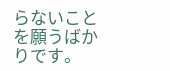らないことを願うばかりです。